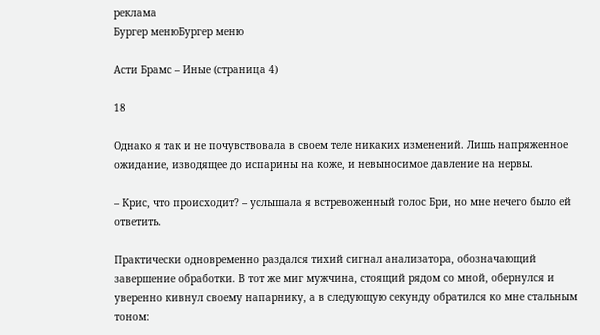реклама
Бургер менюБургер меню

Асти Брамс – Иные (страница 4)

18

Однако я так и не почувствовала в своем теле никаких изменений. Лишь напряженное ожидание, изводящее до испарины на коже, и невыносимое давление на нервы.

– Крис, что происходит? – услышала я встревоженный голос Бри, но мне нечего было ей ответить.

Практически одновременно раздался тихий сигнал анализатора, обозначающий завершение обработки. В тот же миг мужчина, стоящий рядом со мной, обернулся и уверенно кивнул своему напарнику, а в следующую секунду обратился ко мне стальным тоном: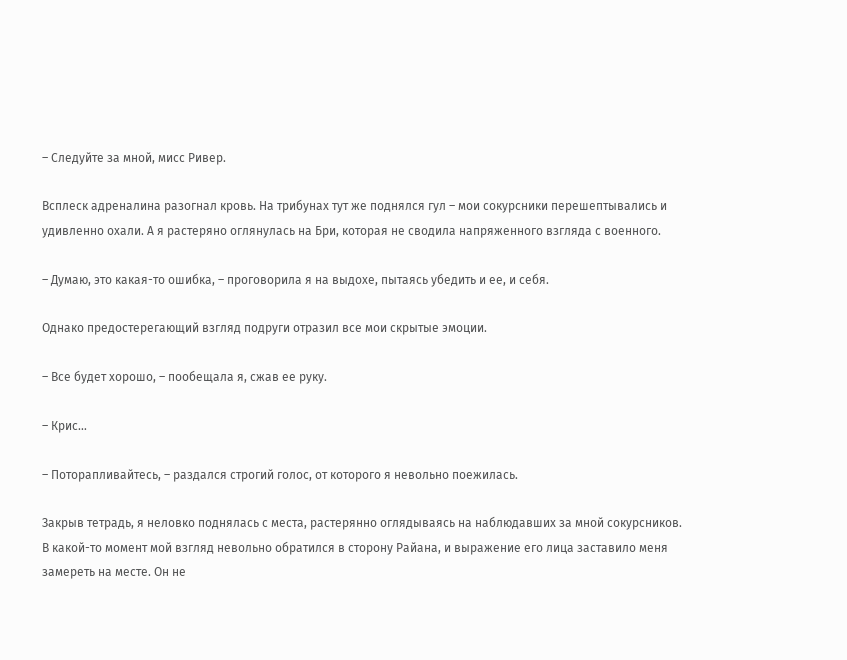– Следуйте за мной, мисс Ривер.

Всплеск адреналина разогнал кровь. На трибунах тут же поднялся гул – мои сокурсники перешептывались и удивленно охали. А я растеряно оглянулась на Бри, которая не сводила напряженного взгляда с военного.

– Думаю, это какая-то ошибка, – проговорила я на выдохе, пытаясь убедить и ее, и себя.

Однако предостерегающий взгляд подруги отразил все мои скрытые эмоции.

– Все будет хорошо, – пообещала я, сжав ее руку.

– Крис…

– Поторапливайтесь, – раздался строгий голос, от которого я невольно поежилась.

Закрыв тетрадь, я неловко поднялась с места, растерянно оглядываясь на наблюдавших за мной сокурсников. В какой-то момент мой взгляд невольно обратился в сторону Райана, и выражение его лица заставило меня замереть на месте. Он не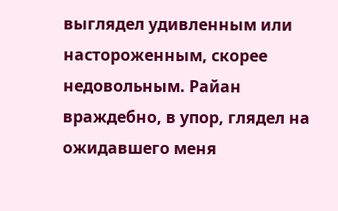выглядел удивленным или настороженным, скорее недовольным. Райан враждебно, в упор, глядел на ожидавшего меня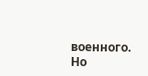военного. Но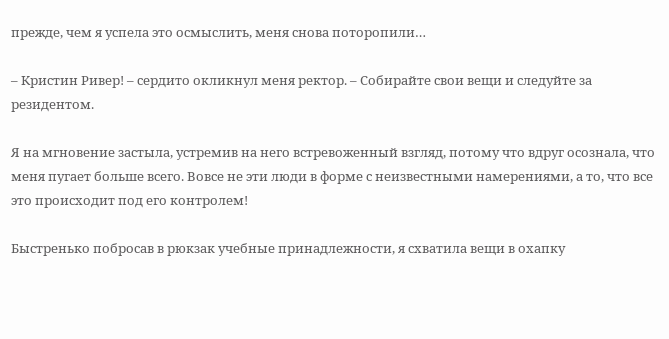прежде, чем я успела это осмыслить, меня снова поторопили…

– Кристин Ривер! – сердито окликнул меня ректор. – Собирайте свои вещи и следуйте за резидентом.

Я на мгновение застыла, устремив на него встревоженный взгляд, потому что вдруг осознала, что меня пугает больше всего. Вовсе не эти люди в форме с неизвестными намерениями, а то, что все это происходит под его контролем!

Быстренько побросав в рюкзак учебные принадлежности, я схватила вещи в охапку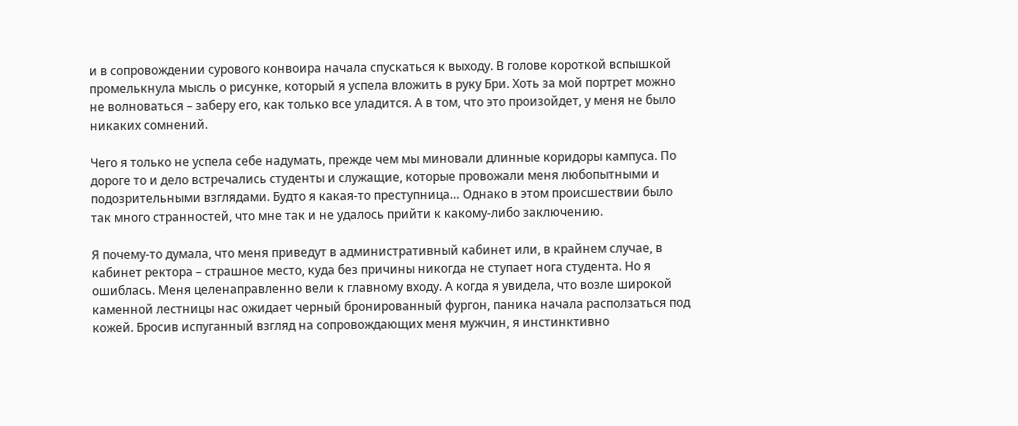и в сопровождении сурового конвоира начала спускаться к выходу. В голове короткой вспышкой промелькнула мысль о рисунке, который я успела вложить в руку Бри. Хоть за мой портрет можно не волноваться – заберу его, как только все уладится. А в том, что это произойдет, у меня не было никаких сомнений.

Чего я только не успела себе надумать, прежде чем мы миновали длинные коридоры кампуса. По дороге то и дело встречались студенты и служащие, которые провожали меня любопытными и подозрительными взглядами. Будто я какая-то преступница… Однако в этом происшествии было так много странностей, что мне так и не удалось прийти к какому-либо заключению.

Я почему-то думала, что меня приведут в административный кабинет или, в крайнем случае, в кабинет ректора – страшное место, куда без причины никогда не ступает нога студента. Но я ошиблась. Меня целенаправленно вели к главному входу. А когда я увидела, что возле широкой каменной лестницы нас ожидает черный бронированный фургон, паника начала расползаться под кожей. Бросив испуганный взгляд на сопровождающих меня мужчин, я инстинктивно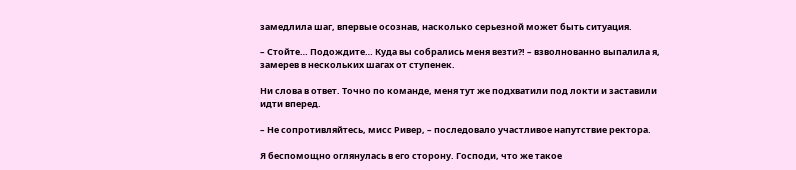замедлила шаг, впервые осознав, насколько серьезной может быть ситуация.

– Стойте… Подождите… Куда вы собрались меня везти?! – взволнованно выпалила я, замерев в нескольких шагах от ступенек.

Ни слова в ответ. Точно по команде, меня тут же подхватили под локти и заставили идти вперед.

– Не сопротивляйтесь, мисс Ривер, – последовало участливое напутствие ректора.

Я беспомощно оглянулась в его сторону. Господи, что же такое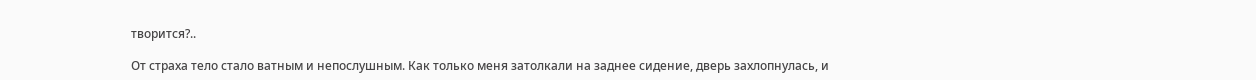творится?..

От страха тело стало ватным и непослушным. Как только меня затолкали на заднее сидение, дверь захлопнулась, и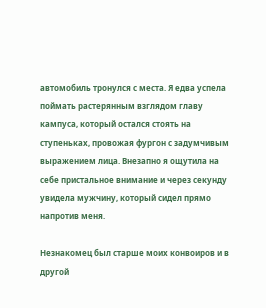автомобиль тронулся с места. Я едва успела поймать растерянным взглядом главу кампуса, который остался стоять на ступеньках, провожая фургон с задумчивым выражением лица. Внезапно я ощутила на себе пристальное внимание и через секунду увидела мужчину, который сидел прямо напротив меня.

Незнакомец был старше моих конвоиров и в другой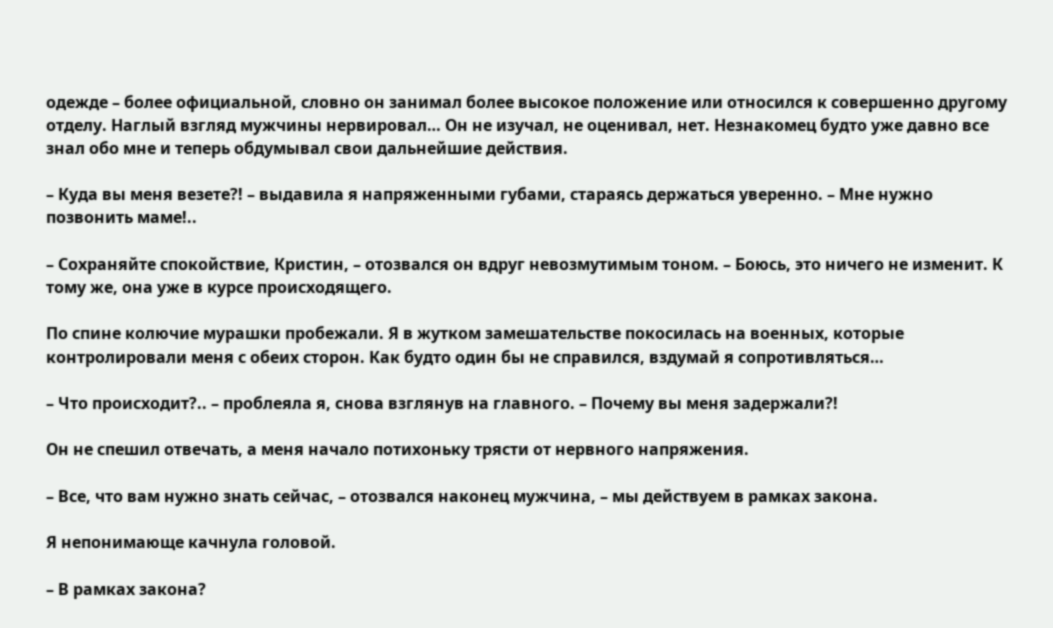одежде – более официальной, словно он занимал более высокое положение или относился к совершенно другому отделу. Наглый взгляд мужчины нервировал… Он не изучал, не оценивал, нет. Незнакомец будто уже давно все знал обо мне и теперь обдумывал свои дальнейшие действия.

– Куда вы меня везете?! – выдавила я напряженными губами, стараясь держаться уверенно. – Мне нужно позвонить маме!..

– Сохраняйте спокойствие, Кристин, – отозвался он вдруг невозмутимым тоном. – Боюсь, это ничего не изменит. К тому же, она уже в курсе происходящего.

По спине колючие мурашки пробежали. Я в жутком замешательстве покосилась на военных, которые контролировали меня с обеих сторон. Как будто один бы не справился, вздумай я сопротивляться…

– Что происходит?.. – проблеяла я, снова взглянув на главного. – Почему вы меня задержали?!

Он не спешил отвечать, а меня начало потихоньку трясти от нервного напряжения.

– Все, что вам нужно знать сейчас, – отозвался наконец мужчина, – мы действуем в рамках закона.

Я непонимающе качнула головой.

– В рамках закона?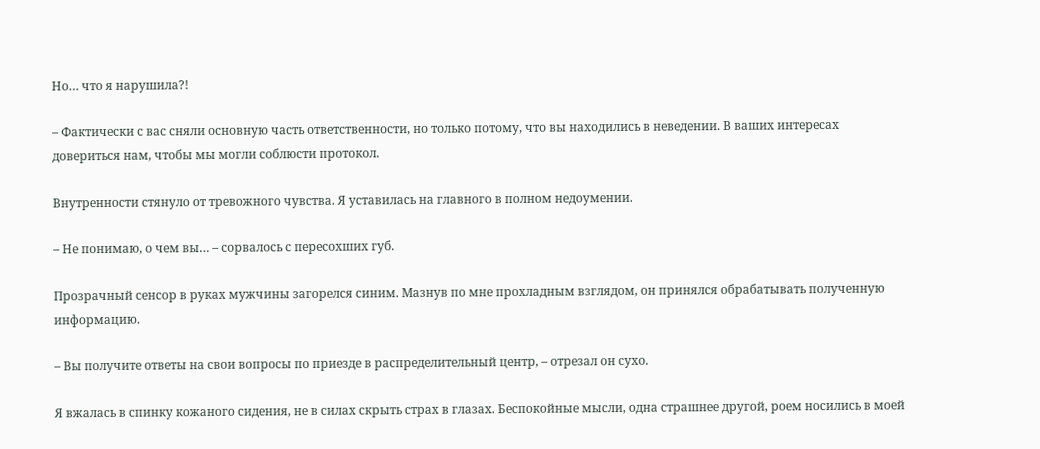Но… что я нарушила?!

– Фактически с вас сняли основную часть ответственности, но только потому, что вы находились в неведении. В ваших интересах довериться нам, чтобы мы могли соблюсти протокол.

Внутренности стянуло от тревожного чувства. Я уставилась на главного в полном недоумении.

– Не понимаю, о чем вы… – сорвалось с пересохших губ.

Прозрачный сенсор в руках мужчины загорелся синим. Мазнув по мне прохладным взглядом, он принялся обрабатывать полученную информацию.

– Вы получите ответы на свои вопросы по приезде в распределительный центр, – отрезал он сухо.

Я вжалась в спинку кожаного сидения, не в силах скрыть страх в глазах. Беспокойные мысли, одна страшнее другой, роем носились в моей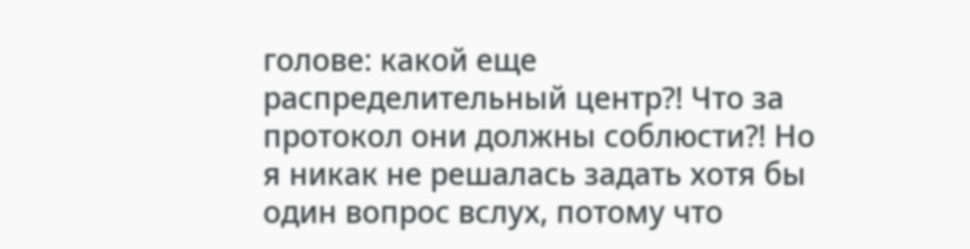голове: какой еще распределительный центр?! Что за протокол они должны соблюсти?! Но я никак не решалась задать хотя бы один вопрос вслух, потому что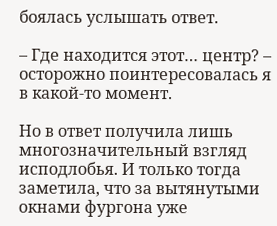боялась услышать ответ.

– Где находится этот… центр? – осторожно поинтересовалась я в какой-то момент.

Но в ответ получила лишь многозначительный взгляд исподлобья. И только тогда заметила, что за вытянутыми окнами фургона уже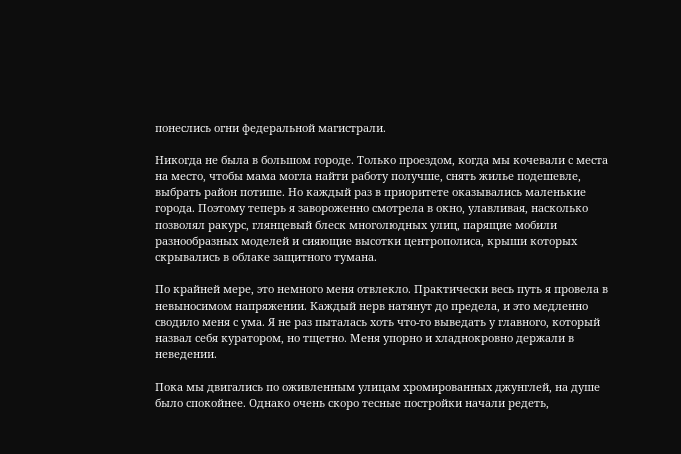понеслись огни федеральной магистрали.

Никогда не была в большом городе. Только проездом, когда мы кочевали с места на место, чтобы мама могла найти работу получше, снять жилье подешевле, выбрать район потише. Но каждый раз в приоритете оказывались маленькие города. Поэтому теперь я завороженно смотрела в окно, улавливая, насколько позволял ракурс, глянцевый блеск многолюдных улиц, парящие мобили разнообразных моделей и сияющие высотки центрополиса, крыши которых скрывались в облаке защитного тумана.

По крайней мере, это немного меня отвлекло. Практически весь путь я провела в невыносимом напряжении. Каждый нерв натянут до предела, и это медленно сводило меня с ума. Я не раз пыталась хоть что-то выведать у главного, который назвал себя куратором, но тщетно. Меня упорно и хладнокровно держали в неведении.

Пока мы двигались по оживленным улицам хромированных джунглей, на душе было спокойнее. Однако очень скоро тесные постройки начали редеть,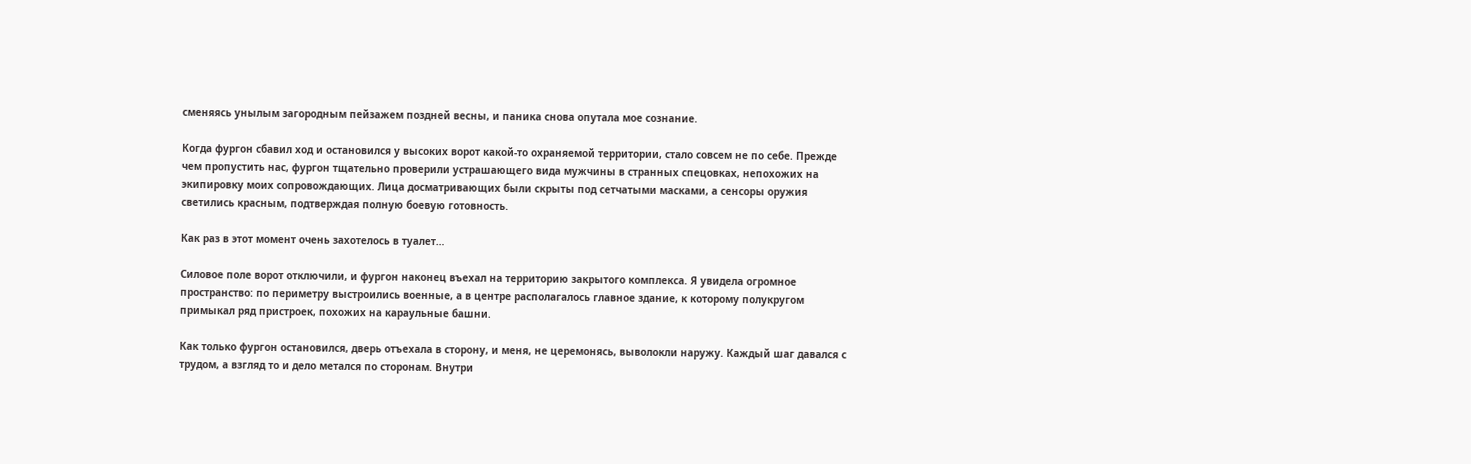сменяясь унылым загородным пейзажем поздней весны, и паника снова опутала мое сознание.

Когда фургон сбавил ход и остановился у высоких ворот какой-то охраняемой территории, стало совсем не по себе. Прежде чем пропустить нас, фургон тщательно проверили устрашающего вида мужчины в странных спецовках, непохожих на экипировку моих сопровождающих. Лица досматривающих были скрыты под сетчатыми масками, а сенсоры оружия светились красным, подтверждая полную боевую готовность.

Как раз в этот момент очень захотелось в туалет…

Силовое поле ворот отключили, и фургон наконец въехал на территорию закрытого комплекса. Я увидела огромное пространство: по периметру выстроились военные, а в центре располагалось главное здание, к которому полукругом примыкал ряд пристроек, похожих на караульные башни.

Как только фургон остановился, дверь отъехала в сторону, и меня, не церемонясь, выволокли наружу. Каждый шаг давался с трудом, а взгляд то и дело метался по сторонам. Внутри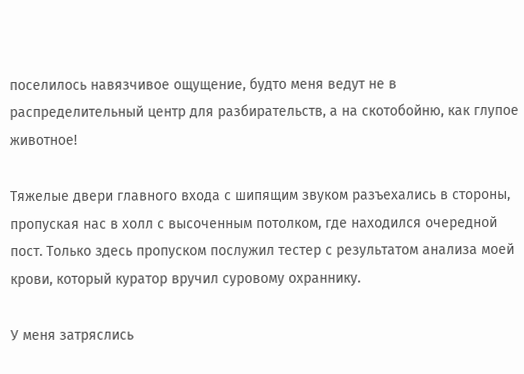поселилось навязчивое ощущение, будто меня ведут не в распределительный центр для разбирательств, а на скотобойню, как глупое животное!

Тяжелые двери главного входа с шипящим звуком разъехались в стороны, пропуская нас в холл с высоченным потолком, где находился очередной пост. Только здесь пропуском послужил тестер с результатом анализа моей крови, который куратор вручил суровому охраннику.

У меня затряслись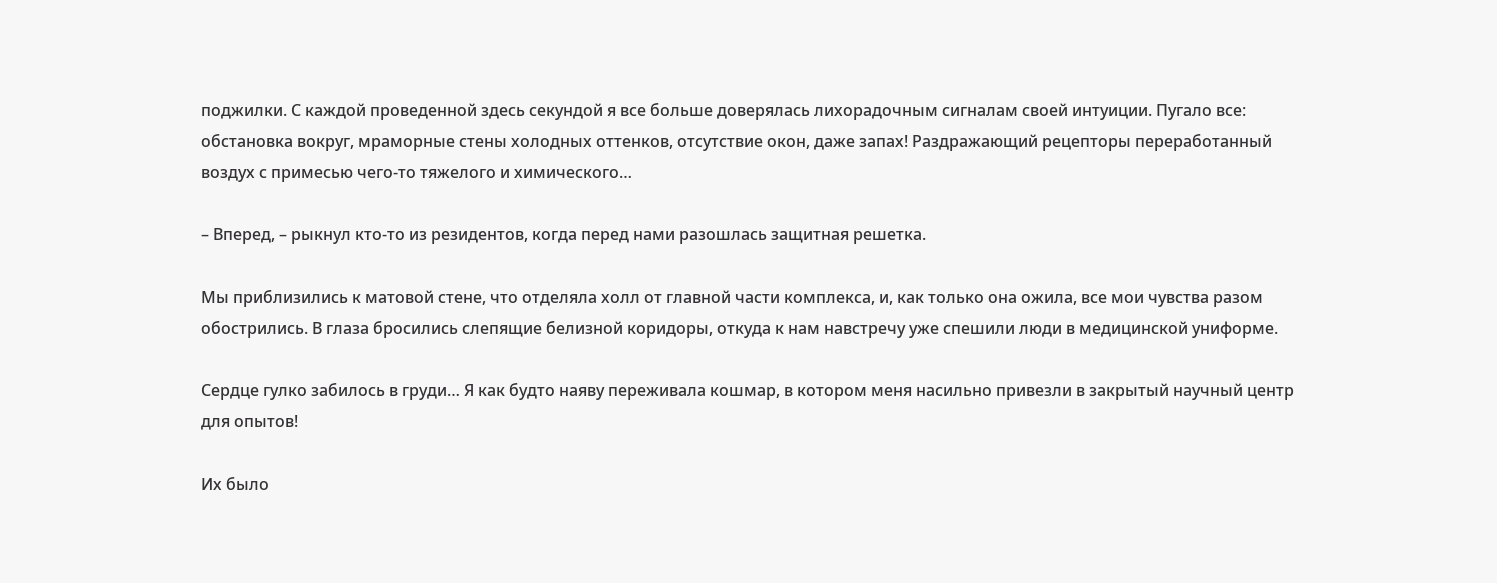поджилки. С каждой проведенной здесь секундой я все больше доверялась лихорадочным сигналам своей интуиции. Пугало все: обстановка вокруг, мраморные стены холодных оттенков, отсутствие окон, даже запах! Раздражающий рецепторы переработанный воздух с примесью чего-то тяжелого и химического…

– Вперед, – рыкнул кто-то из резидентов, когда перед нами разошлась защитная решетка.

Мы приблизились к матовой стене, что отделяла холл от главной части комплекса, и, как только она ожила, все мои чувства разом обострились. В глаза бросились слепящие белизной коридоры, откуда к нам навстречу уже спешили люди в медицинской униформе.

Сердце гулко забилось в груди… Я как будто наяву переживала кошмар, в котором меня насильно привезли в закрытый научный центр для опытов!

Их было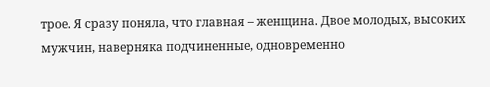трое. Я сразу поняла, что главная – женщина. Двое молодых, высоких мужчин, наверняка подчиненные, одновременно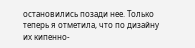остановились позади нее. Только теперь я отметила, что по дизайну их кипенно-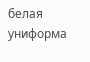белая униформа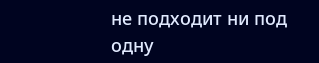не подходит ни под одну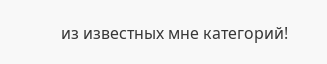из известных мне категорий!